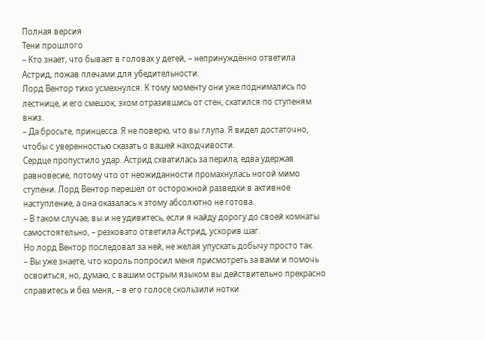Полная версия
Тени прошлого
– Кто знает, что бывает в головах у детей, – непринуждённо ответила Астрид, пожав плечами для убедительности.
Лорд Вентор тихо усмехнулся. К тому моменту они уже поднимались по лестнице, и его смешок, эхом отразившись от стен, скатился по ступеням вниз.
– Да бросьте, принцесса. Я не поверю, что вы глупа. Я видел достаточно, чтобы с уверенностью сказать о вашей находчивости.
Сердце пропустило удар. Астрид схватилась за перила, едва удержав равновесие, потому что от неожиданности промахнулась ногой мимо ступени. Лорд Вентор перешёл от осторожной разведки в активное наступление, а она оказалась к этому абсолютно не готова.
– В таком случае, вы и не удивитесь, если я найду дорогу до своей комнаты самостоятельно, – резковато ответила Астрид, ускорив шаг.
Но лорд Вентор последовал за ней, не желая упускать добычу просто так.
– Вы уже знаете, что король попросил меня присмотреть за вами и помочь освоиться, но, думаю, с вашим острым языком вы действительно прекрасно справитесь и без меня, – в его голосе скользили нотки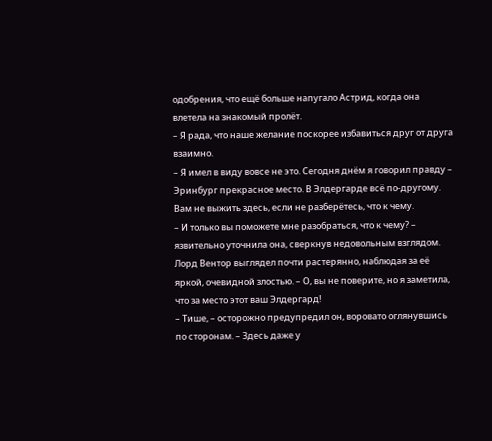одобрения, что ещё больше напугало Астрид, когда она влетела на знакомый пролёт.
– Я рада, что наше желание поскорее избавиться друг от друга взаимно.
– Я имел в виду вовсе не это. Сегодня днём я говорил правду – Эринбург прекрасное место. В Элдергарде всё по-другому. Вам не выжить здесь, если не разберётесь, что к чему.
– И только вы поможете мне разобраться, что к чему? – язвительно уточнила она, сверкнув недовольным взглядом. Лорд Вентор выглядел почти растерянно, наблюдая за её яркой, очевидной злостью. – О, вы не поверите, но я заметила, что за место этот ваш Элдергард!
– Тише, – осторожно предупредил он, воровато оглянувшись по сторонам. – Здесь даже у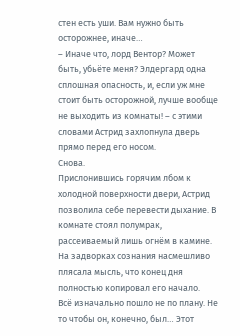стен есть уши. Вам нужно быть осторожнее, иначе…
– Иначе что, лорд Вентор? Может быть, убьёте меня? Элдергард одна сплошная опасность, и, если уж мне стоит быть осторожной, лучше вообще не выходить из комнаты! – с этими словами Астрид захлопнула дверь прямо перед его носом.
Снова.
Прислонившись горячим лбом к холодной поверхности двери, Астрид позволила себе перевести дыхание. В комнате стоял полумрак, рассеиваемый лишь огнём в камине. На задворках сознания насмешливо плясала мысль, что конец дня полностью копировал его начало.
Всё изначально пошло не по плану. Не то чтобы он, конечно, был… Этот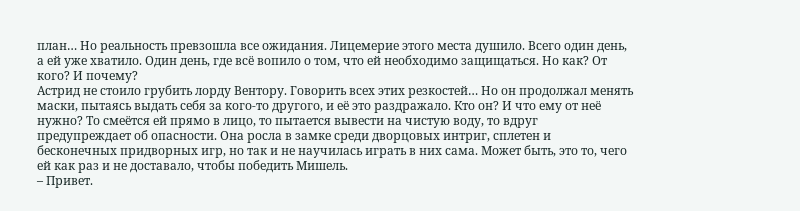план… Но реальность превзошла все ожидания. Лицемерие этого места душило. Всего один день, а ей уже хватило. Один день, где всё вопило о том, что ей необходимо защищаться. Но как? От кого? И почему?
Астрид не стоило грубить лорду Вентору. Говорить всех этих резкостей… Но он продолжал менять маски, пытаясь выдать себя за кого-то другого, и её это раздражало. Кто он? И что ему от неё нужно? То смеётся ей прямо в лицо, то пытается вывести на чистую воду, то вдруг предупреждает об опасности. Она росла в замке среди дворцовых интриг, сплетен и бесконечных придворных игр, но так и не научилась играть в них сама. Может быть, это то, чего ей как раз и не доставало, чтобы победить Мишель.
– Привет.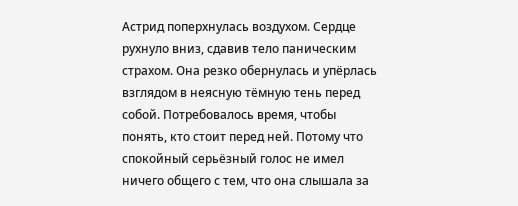Астрид поперхнулась воздухом. Сердце рухнуло вниз, сдавив тело паническим страхом. Она резко обернулась и упёрлась взглядом в неясную тёмную тень перед собой. Потребовалось время, чтобы понять, кто стоит перед ней. Потому что спокойный серьёзный голос не имел ничего общего с тем, что она слышала за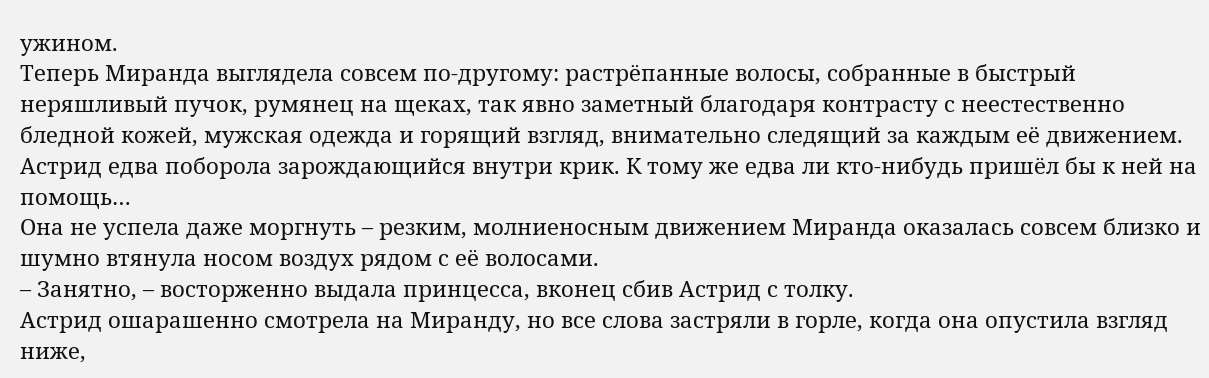ужином.
Теперь Миранда выглядела совсем по-другому: растрёпанные волосы, собранные в быстрый неряшливый пучок, румянец на щеках, так явно заметный благодаря контрасту с неестественно бледной кожей, мужская одежда и горящий взгляд, внимательно следящий за каждым её движением. Астрид едва поборола зарождающийся внутри крик. К тому же едва ли кто-нибудь пришёл бы к ней на помощь…
Она не успела даже моргнуть – резким, молниеносным движением Миранда оказалась совсем близко и шумно втянула носом воздух рядом с её волосами.
– Занятно, – восторженно выдала принцесса, вконец сбив Астрид с толку.
Астрид ошарашенно смотрела на Миранду, но все слова застряли в горле, когда она опустила взгляд ниже,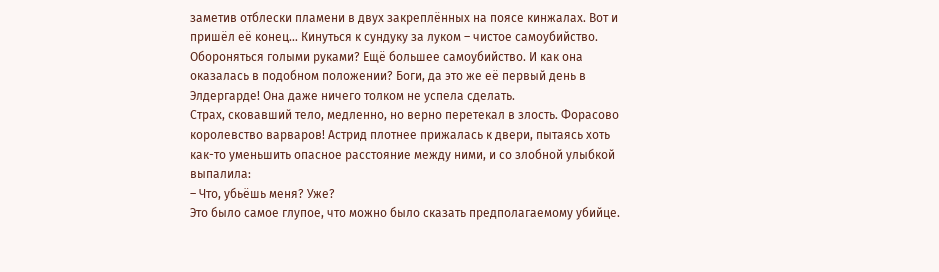заметив отблески пламени в двух закреплённых на поясе кинжалах. Вот и пришёл её конец… Кинуться к сундуку за луком – чистое самоубийство. Обороняться голыми руками? Ещё большее самоубийство. И как она оказалась в подобном положении? Боги, да это же её первый день в Элдергарде! Она даже ничего толком не успела сделать.
Страх, сковавший тело, медленно, но верно перетекал в злость. Форасово королевство варваров! Астрид плотнее прижалась к двери, пытаясь хоть как-то уменьшить опасное расстояние между ними, и со злобной улыбкой выпалила:
– Что, убьёшь меня? Уже?
Это было самое глупое, что можно было сказать предполагаемому убийце.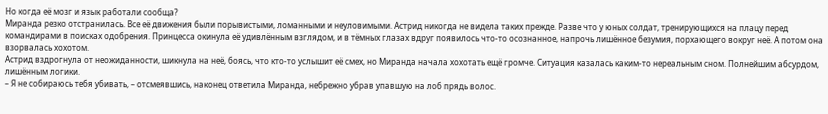Но когда её мозг и язык работали сообща?
Миранда резко отстранилась. Все её движения были порывистыми, ломанными и неуловимыми. Астрид никогда не видела таких прежде. Разве что у юных солдат, тренирующихся на плацу перед командирами в поисках одобрения. Принцесса окинула её удивлённым взглядом, и в тёмных глазах вдруг появилось что-то осознанное, напрочь лишённое безумия, порхающего вокруг неё. А потом она взорвалась хохотом.
Астрид вздрогнула от неожиданности, шикнула на неё, боясь, что кто-то услышит её смех, но Миранда начала хохотать ещё громче. Ситуация казалась каким-то нереальным сном. Полнейшим абсурдом, лишённым логики.
– Я не собираюсь тебя убивать, – отсмеявшись, наконец ответила Миранда, небрежно убрав упавшую на лоб прядь волос.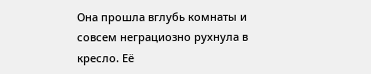Она прошла вглубь комнаты и совсем неграциозно рухнула в кресло. Её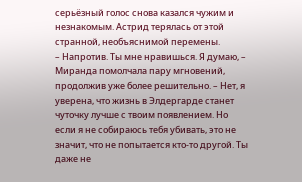серьёзный голос снова казался чужим и незнакомым. Астрид терялась от этой странной, необъяснимой перемены.
– Напротив. Ты мне нравишься. Я думаю, – Миранда помолчала пару мгновений, продолжив уже более решительно. – Нет, я уверена, что жизнь в Элдергарде станет чуточку лучше с твоим появлением. Но если я не собираюсь тебя убивать, это не значит, что не попытается кто-то другой. Ты даже не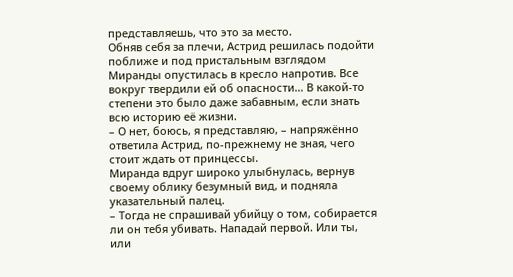представляешь, что это за место.
Обняв себя за плечи, Астрид решилась подойти поближе и под пристальным взглядом Миранды опустилась в кресло напротив. Все вокруг твердили ей об опасности… В какой-то степени это было даже забавным, если знать всю историю её жизни.
– О нет, боюсь, я представляю, – напряжённо ответила Астрид, по-прежнему не зная, чего стоит ждать от принцессы.
Миранда вдруг широко улыбнулась, вернув своему облику безумный вид, и подняла указательный палец.
– Тогда не спрашивай убийцу о том, собирается ли он тебя убивать. Нападай первой. Или ты, или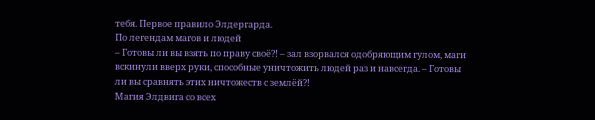тебя. Первое правило Элдергарда.
По легендам магов и людей
– Готовы ли вы взять по праву своё?! – зал взорвался одобряющим гулом, маги вскинули вверх руки, способные уничтожить людей раз и навсегда. – Готовы ли вы сравнять этих ничтожеств с землёй?!
Магия Элдвига со всех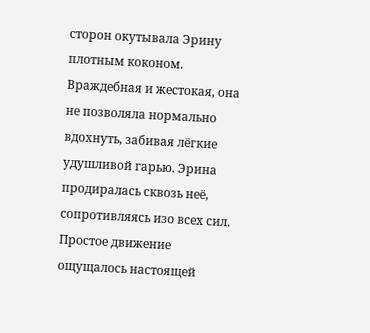сторон окутывала Эрину плотным коконом. Враждебная и жестокая, она не позволяла нормально вдохнуть, забивая лёгкие удушливой гарью. Эрина продиралась сквозь неё, сопротивляясь изо всех сил. Простое движение ощущалось настоящей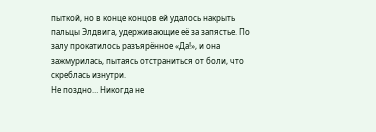пыткой, но в конце концов ей удалось накрыть пальцы Элдвига, удерживающие её за запястье. По залу прокатилось разъярённое «Да!», и она зажмурилась, пытаясь отстраниться от боли, что скреблась изнутри.
Не поздно… Никогда не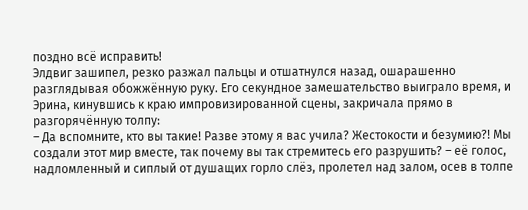поздно всё исправить!
Элдвиг зашипел, резко разжал пальцы и отшатнулся назад, ошарашенно разглядывая обожжённую руку. Его секундное замешательство выиграло время, и Эрина, кинувшись к краю импровизированной сцены, закричала прямо в разгорячённую толпу:
– Да вспомните, кто вы такие! Разве этому я вас учила? Жестокости и безумию?! Мы создали этот мир вместе, так почему вы так стремитесь его разрушить? – её голос, надломленный и сиплый от душащих горло слёз, пролетел над залом, осев в толпе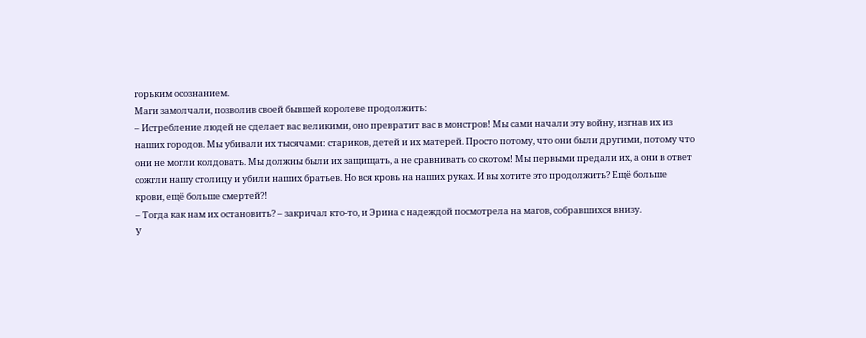горьким осознанием.
Маги замолчали, позволив своей бывшей королеве продолжить:
– Истребление людей не сделает вас великими, оно превратит вас в монстров! Мы сами начали эту войну, изгнав их из наших городов. Мы убивали их тысячами: стариков, детей и их матерей. Просто потому, что они были другими, потому что они не могли колдовать. Мы должны были их защищать, а не сравнивать со скотом! Мы первыми предали их, а они в ответ сожгли нашу столицу и убили наших братьев. Но вся кровь на наших руках. И вы хотите это продолжить? Ещё больше крови, ещё больше смертей?!
– Тогда как нам их остановить? – закричал кто-то, и Эрина с надеждой посмотрела на магов, собравшихся внизу.
У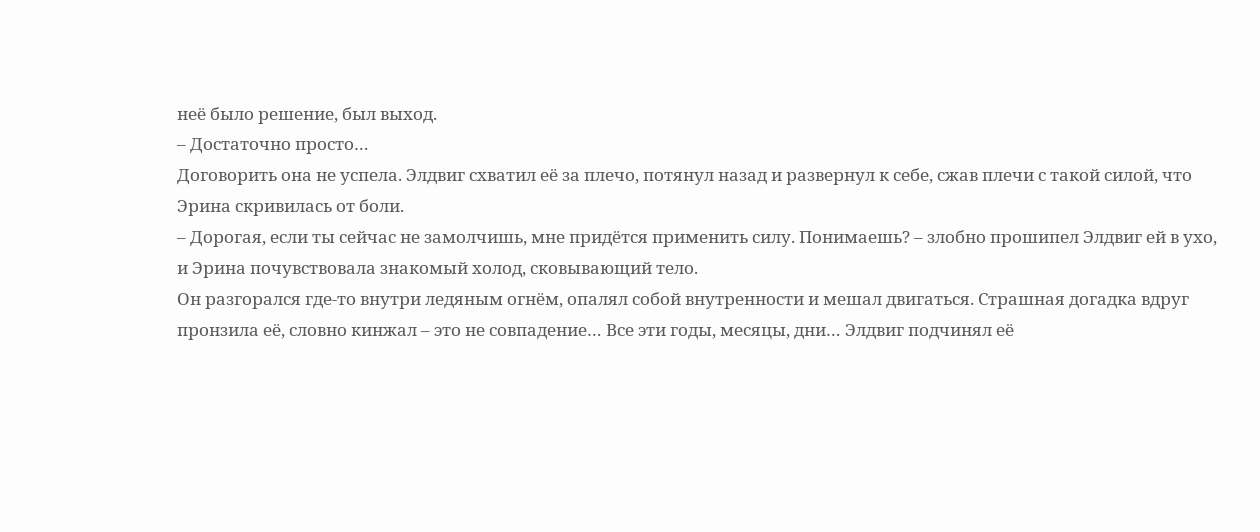неё было решение, был выход.
– Достаточно просто…
Договорить она не успела. Элдвиг схватил её за плечо, потянул назад и развернул к себе, сжав плечи с такой силой, что Эрина скривилась от боли.
– Дорогая, если ты сейчас не замолчишь, мне придётся применить силу. Понимаешь? – злобно прошипел Элдвиг ей в ухо, и Эрина почувствовала знакомый холод, сковывающий тело.
Он разгорался где-то внутри ледяным огнём, опалял собой внутренности и мешал двигаться. Страшная догадка вдруг пронзила её, словно кинжал – это не совпадение… Все эти годы, месяцы, дни… Элдвиг подчинял её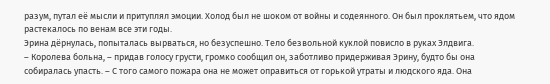разум, путал её мысли и притуплял эмоции. Холод был не шоком от войны и содеянного. Он был проклятьем, что ядом растекалось по венам все эти годы.
Эрина дёрнулась, попыталась вырваться, но безуспешно. Тело безвольной куклой повисло в руках Элдвига.
– Королева больна, – придав голосу грусти, громко сообщил он, заботливо придерживая Эрину, будто бы она собиралась упасть. – С того самого пожара она не может оправиться от горькой утраты и людского яда. Она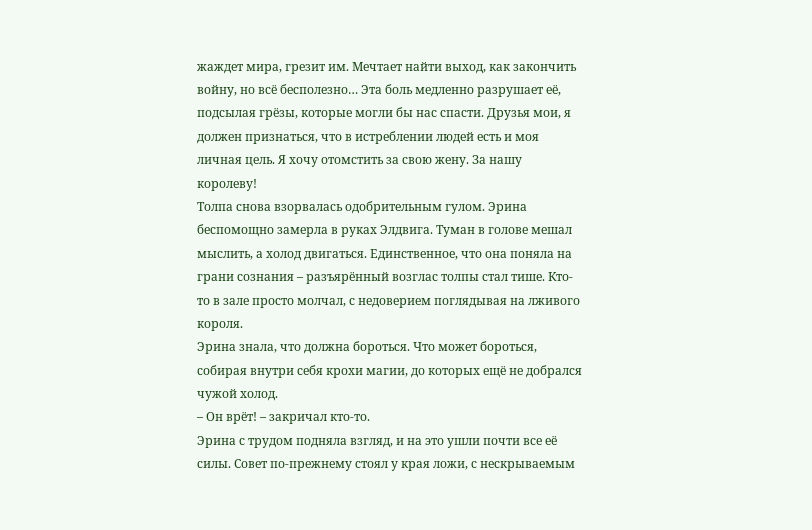жаждет мира, грезит им. Мечтает найти выход, как закончить войну, но всё бесполезно… Эта боль медленно разрушает её, подсылая грёзы, которые могли бы нас спасти. Друзья мои, я должен признаться, что в истреблении людей есть и моя личная цель. Я хочу отомстить за свою жену. За нашу королеву!
Толпа снова взорвалась одобрительным гулом. Эрина беспомощно замерла в руках Элдвига. Туман в голове мешал мыслить, а холод двигаться. Единственное, что она поняла на грани сознания – разъярённый возглас толпы стал тише. Кто-то в зале просто молчал, с недоверием поглядывая на лживого короля.
Эрина знала, что должна бороться. Что может бороться, собирая внутри себя крохи магии, до которых ещё не добрался чужой холод.
– Он врёт! – закричал кто-то.
Эрина с трудом подняла взгляд, и на это ушли почти все её силы. Совет по-прежнему стоял у края ложи, с нескрываемым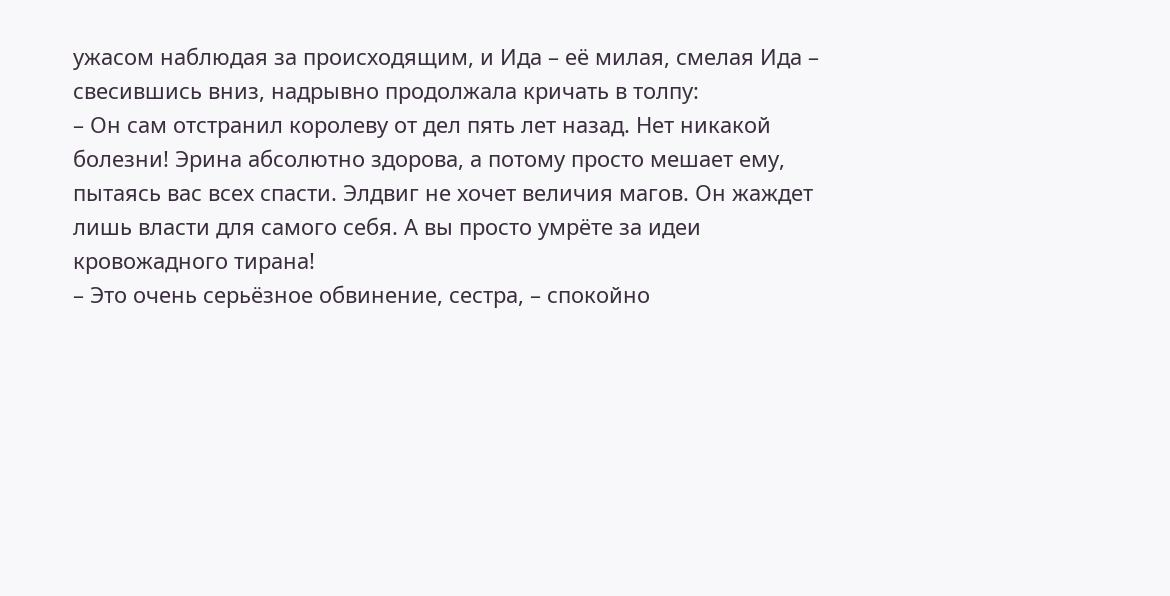ужасом наблюдая за происходящим, и Ида – её милая, смелая Ида – свесившись вниз, надрывно продолжала кричать в толпу:
– Он сам отстранил королеву от дел пять лет назад. Нет никакой болезни! Эрина абсолютно здорова, а потому просто мешает ему, пытаясь вас всех спасти. Элдвиг не хочет величия магов. Он жаждет лишь власти для самого себя. А вы просто умрёте за идеи кровожадного тирана!
– Это очень серьёзное обвинение, сестра, – спокойно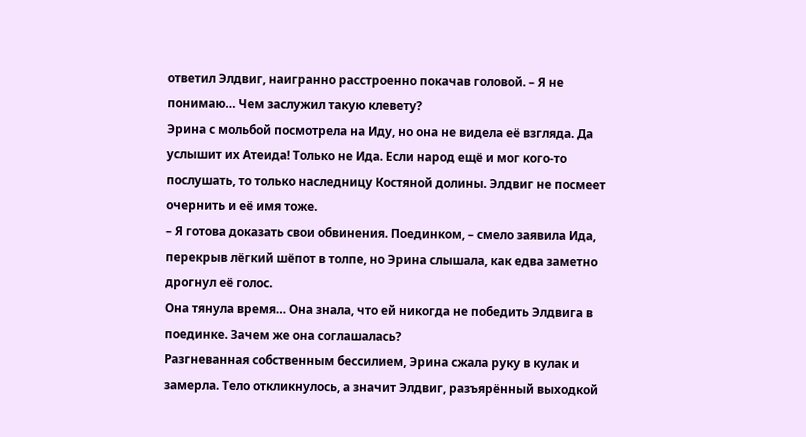ответил Элдвиг, наигранно расстроенно покачав головой. – Я не понимаю… Чем заслужил такую клевету?
Эрина с мольбой посмотрела на Иду, но она не видела её взгляда. Да услышит их Атеида! Только не Ида. Если народ ещё и мог кого-то послушать, то только наследницу Костяной долины. Элдвиг не посмеет очернить и её имя тоже.
– Я готова доказать свои обвинения. Поединком, – смело заявила Ида, перекрыв лёгкий шёпот в толпе, но Эрина слышала, как едва заметно дрогнул её голос.
Она тянула время… Она знала, что ей никогда не победить Элдвига в поединке. Зачем же она соглашалась?
Разгневанная собственным бессилием, Эрина сжала руку в кулак и замерла. Тело откликнулось, а значит Элдвиг, разъярённый выходкой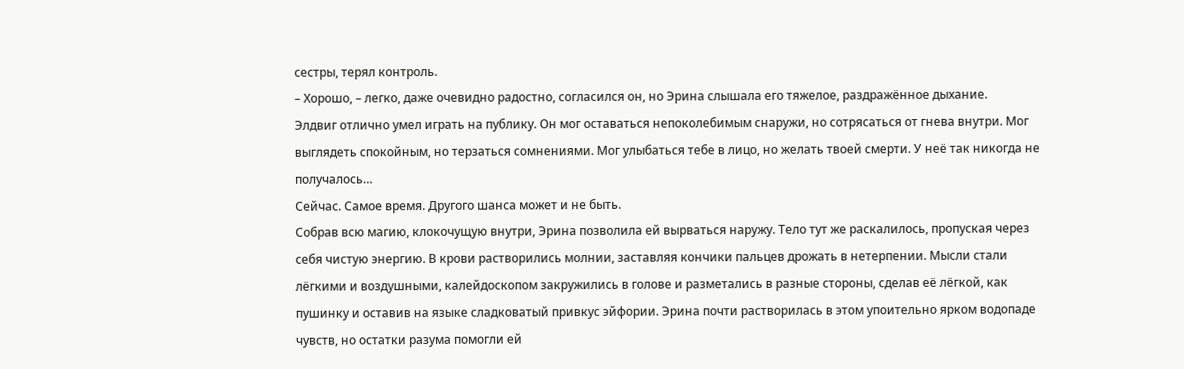сестры, терял контроль.
– Хорошо, – легко, даже очевидно радостно, согласился он, но Эрина слышала его тяжелое, раздражённое дыхание.
Элдвиг отлично умел играть на публику. Он мог оставаться непоколебимым снаружи, но сотрясаться от гнева внутри. Мог выглядеть спокойным, но терзаться сомнениями. Мог улыбаться тебе в лицо, но желать твоей смерти. У неё так никогда не получалось…
Сейчас. Самое время. Другого шанса может и не быть.
Собрав всю магию, клокочущую внутри, Эрина позволила ей вырваться наружу. Тело тут же раскалилось, пропуская через себя чистую энергию. В крови растворились молнии, заставляя кончики пальцев дрожать в нетерпении. Мысли стали лёгкими и воздушными, калейдоскопом закружились в голове и разметались в разные стороны, сделав её лёгкой, как пушинку и оставив на языке сладковатый привкус эйфории. Эрина почти растворилась в этом упоительно ярком водопаде чувств, но остатки разума помогли ей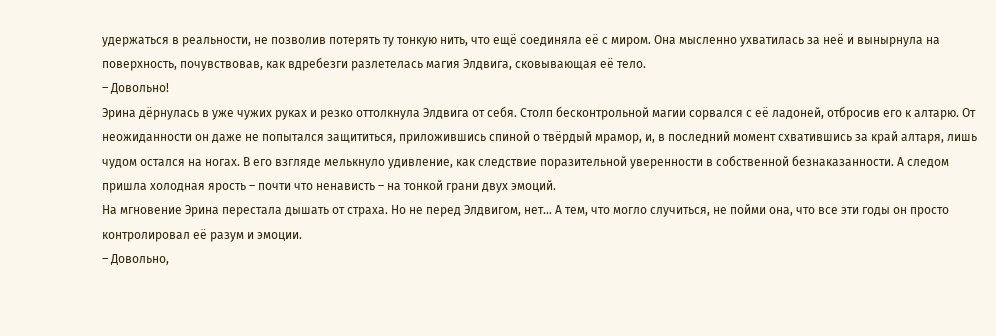удержаться в реальности, не позволив потерять ту тонкую нить, что ещё соединяла её с миром. Она мысленно ухватилась за неё и вынырнула на поверхность, почувствовав, как вдребезги разлетелась магия Элдвига, сковывающая её тело.
– Довольно!
Эрина дёрнулась в уже чужих руках и резко оттолкнула Элдвига от себя. Столп бесконтрольной магии сорвался с её ладоней, отбросив его к алтарю. От неожиданности он даже не попытался защититься, приложившись спиной о твёрдый мрамор, и, в последний момент схватившись за край алтаря, лишь чудом остался на ногах. В его взгляде мелькнуло удивление, как следствие поразительной уверенности в собственной безнаказанности. А следом пришла холодная ярость – почти что ненависть – на тонкой грани двух эмоций.
На мгновение Эрина перестала дышать от страха. Но не перед Элдвигом, нет… А тем, что могло случиться, не пойми она, что все эти годы он просто контролировал её разум и эмоции.
– Довольно,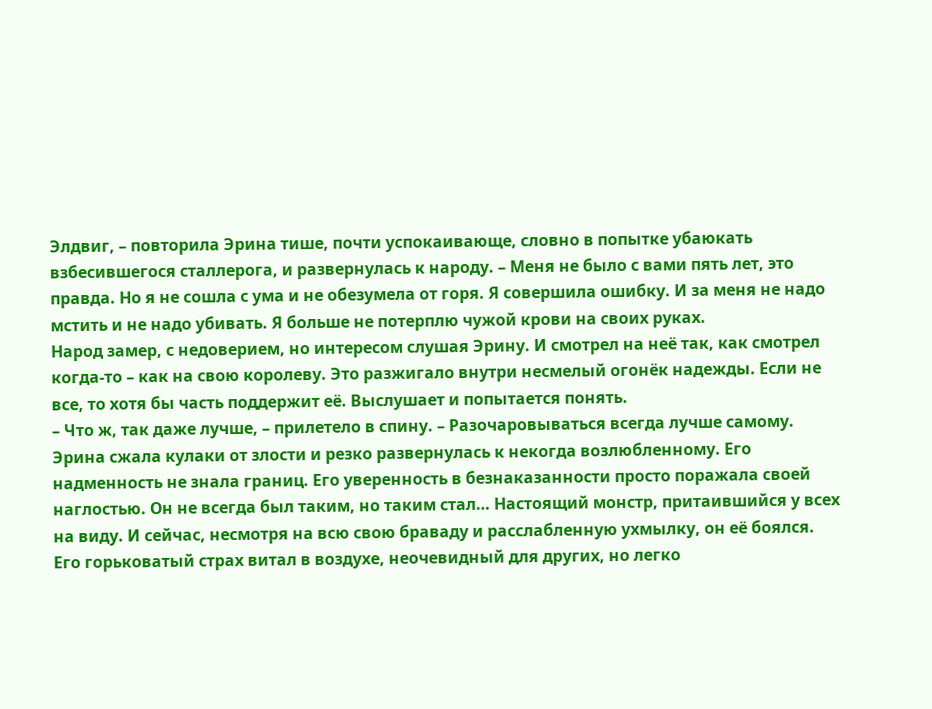Элдвиг, – повторила Эрина тише, почти успокаивающе, словно в попытке убаюкать взбесившегося сталлерога, и развернулась к народу. – Меня не было с вами пять лет, это правда. Но я не сошла с ума и не обезумела от горя. Я совершила ошибку. И за меня не надо мстить и не надо убивать. Я больше не потерплю чужой крови на своих руках.
Народ замер, с недоверием, но интересом слушая Эрину. И смотрел на неё так, как смотрел когда-то – как на свою королеву. Это разжигало внутри несмелый огонёк надежды. Если не все, то хотя бы часть поддержит её. Выслушает и попытается понять.
– Что ж, так даже лучше, – прилетело в спину. – Разочаровываться всегда лучше самому.
Эрина сжала кулаки от злости и резко развернулась к некогда возлюбленному. Его надменность не знала границ. Его уверенность в безнаказанности просто поражала своей наглостью. Он не всегда был таким, но таким стал… Настоящий монстр, притаившийся у всех на виду. И сейчас, несмотря на всю свою браваду и расслабленную ухмылку, он её боялся. Его горьковатый страх витал в воздухе, неочевидный для других, но легко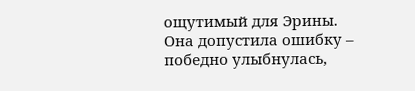ощутимый для Эрины.
Она допустила ошибку – победно улыбнулась,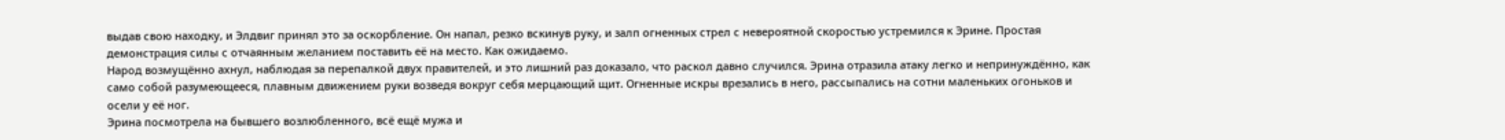выдав свою находку, и Элдвиг принял это за оскорбление. Он напал, резко вскинув руку, и залп огненных стрел с невероятной скоростью устремился к Эрине. Простая демонстрация силы с отчаянным желанием поставить её на место. Как ожидаемо.
Народ возмущённо ахнул, наблюдая за перепалкой двух правителей, и это лишний раз доказало, что раскол давно случился. Эрина отразила атаку легко и непринуждённо, как само собой разумеющееся, плавным движением руки возведя вокруг себя мерцающий щит. Огненные искры врезались в него, рассыпались на сотни маленьких огоньков и осели у её ног.
Эрина посмотрела на бывшего возлюбленного, всё ещё мужа и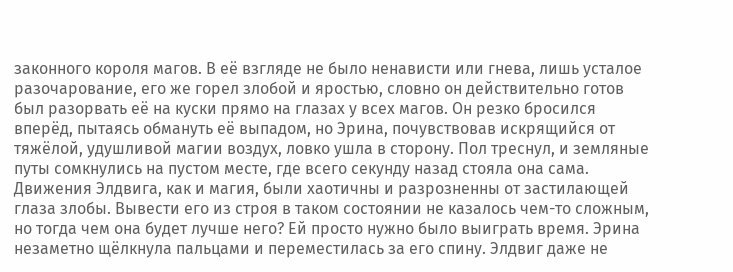законного короля магов. В её взгляде не было ненависти или гнева, лишь усталое разочарование, его же горел злобой и яростью, словно он действительно готов был разорвать её на куски прямо на глазах у всех магов. Он резко бросился вперёд, пытаясь обмануть её выпадом, но Эрина, почувствовав искрящийся от тяжёлой, удушливой магии воздух, ловко ушла в сторону. Пол треснул, и земляные путы сомкнулись на пустом месте, где всего секунду назад стояла она сама.
Движения Элдвига, как и магия, были хаотичны и разрозненны от застилающей глаза злобы. Вывести его из строя в таком состоянии не казалось чем-то сложным, но тогда чем она будет лучше него? Ей просто нужно было выиграть время. Эрина незаметно щёлкнула пальцами и переместилась за его спину. Элдвиг даже не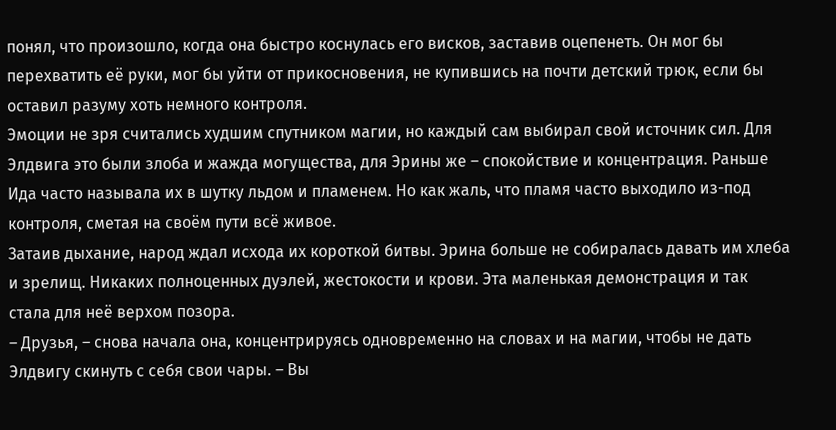понял, что произошло, когда она быстро коснулась его висков, заставив оцепенеть. Он мог бы перехватить её руки, мог бы уйти от прикосновения, не купившись на почти детский трюк, если бы оставил разуму хоть немного контроля.
Эмоции не зря считались худшим спутником магии, но каждый сам выбирал свой источник сил. Для Элдвига это были злоба и жажда могущества, для Эрины же – спокойствие и концентрация. Раньше Ида часто называла их в шутку льдом и пламенем. Но как жаль, что пламя часто выходило из-под контроля, сметая на своём пути всё живое.
Затаив дыхание, народ ждал исхода их короткой битвы. Эрина больше не собиралась давать им хлеба и зрелищ. Никаких полноценных дуэлей, жестокости и крови. Эта маленькая демонстрация и так стала для неё верхом позора.
– Друзья, – снова начала она, концентрируясь одновременно на словах и на магии, чтобы не дать Элдвигу скинуть с себя свои чары. – Вы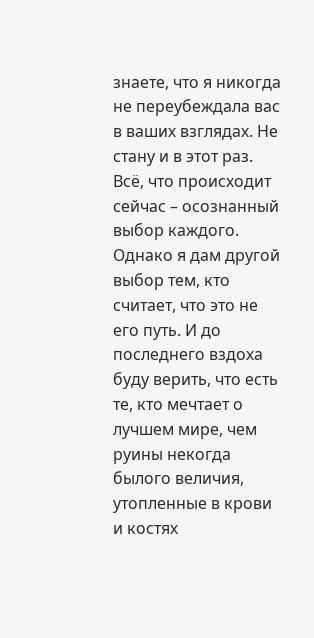знаете, что я никогда не переубеждала вас в ваших взглядах. Не стану и в этот раз. Всё, что происходит сейчас – осознанный выбор каждого. Однако я дам другой выбор тем, кто считает, что это не его путь. И до последнего вздоха буду верить, что есть те, кто мечтает о лучшем мире, чем руины некогда былого величия, утопленные в крови и костях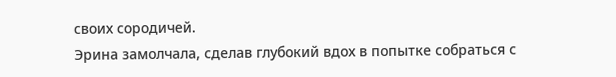своих сородичей.
Эрина замолчала, сделав глубокий вдох в попытке собраться с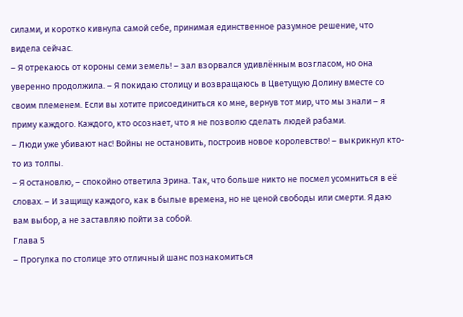силами, и коротко кивнула самой себе, принимая единственное разумное решение, что видела сейчас.
– Я отрекаюсь от короны семи земель! – зал взорвался удивлённым возгласом, но она уверенно продолжила. – Я покидаю столицу и возвращаюсь в Цветущую Долину вместе со своим племенем. Если вы хотите присоединиться ко мне, вернув тот мир, что мы знали – я приму каждого. Каждого, кто осознает, что я не позволю сделать людей рабами.
– Люди уже убивают нас! Войны не остановить, построив новое королевство! – выкрикнул кто-то из толпы.
– Я остановлю, – спокойно ответила Эрина. Так, что больше никто не посмел усомниться в её словах. – И защищу каждого, как в былые времена, но не ценой свободы или смерти. Я даю вам выбор, а не заставляю пойти за собой.
Глава 5
– Прогулка по столице это отличный шанс познакомиться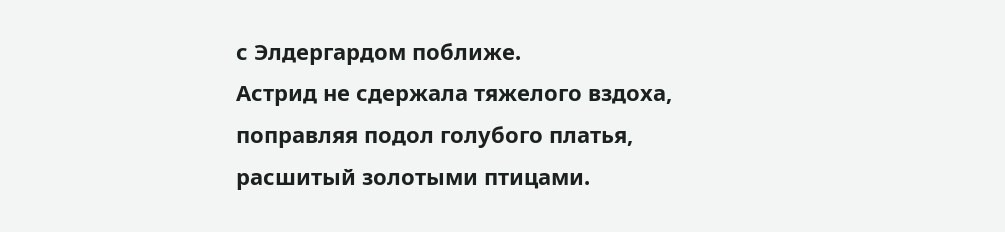с Элдергардом поближе.
Астрид не сдержала тяжелого вздоха, поправляя подол голубого платья, расшитый золотыми птицами.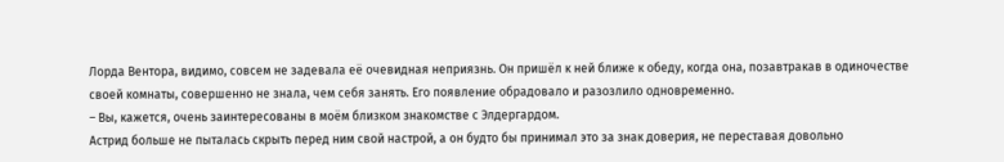Лорда Вентора, видимо, совсем не задевала её очевидная неприязнь. Он пришёл к ней ближе к обеду, когда она, позавтракав в одиночестве своей комнаты, совершенно не знала, чем себя занять. Его появление обрадовало и разозлило одновременно.
– Вы, кажется, очень заинтересованы в моём близком знакомстве с Элдергардом.
Астрид больше не пыталась скрыть перед ним свой настрой, а он будто бы принимал это за знак доверия, не переставая довольно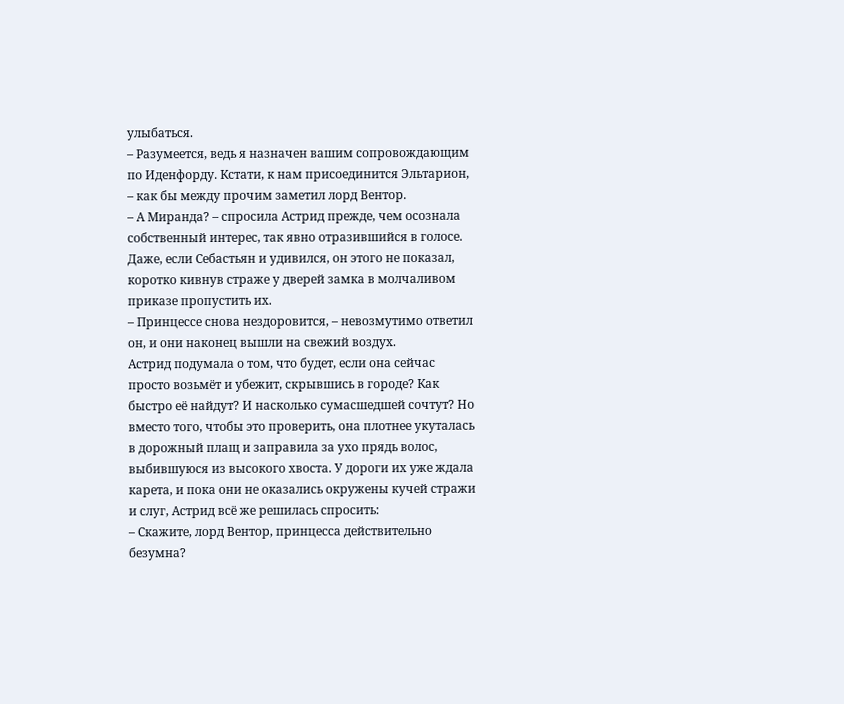улыбаться.
– Разумеется, ведь я назначен вашим сопровождающим по Иденфорду. Кстати, к нам присоединится Эльтарион, – как бы между прочим заметил лорд Вентор.
– А Миранда? – спросила Астрид прежде, чем осознала собственный интерес, так явно отразившийся в голосе.
Даже, если Себастьян и удивился, он этого не показал, коротко кивнув страже у дверей замка в молчаливом приказе пропустить их.
– Принцессе снова нездоровится, – невозмутимо ответил он, и они наконец вышли на свежий воздух.
Астрид подумала о том, что будет, если она сейчас просто возьмёт и убежит, скрывшись в городе? Как быстро её найдут? И насколько сумасшедшей сочтут? Но вместо того, чтобы это проверить, она плотнее укуталась в дорожный плащ и заправила за ухо прядь волос, выбившуюся из высокого хвоста. У дороги их уже ждала карета, и пока они не оказались окружены кучей стражи и слуг, Астрид всё же решилась спросить:
– Скажите, лорд Вентор, принцесса действительно безумна?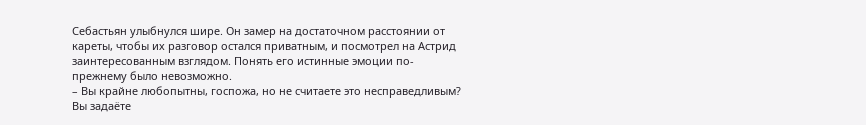Себастьян улыбнулся шире. Он замер на достаточном расстоянии от кареты, чтобы их разговор остался приватным, и посмотрел на Астрид заинтересованным взглядом. Понять его истинные эмоции по-прежнему было невозможно.
– Вы крайне любопытны, госпожа, но не считаете это несправедливым? Вы задаёте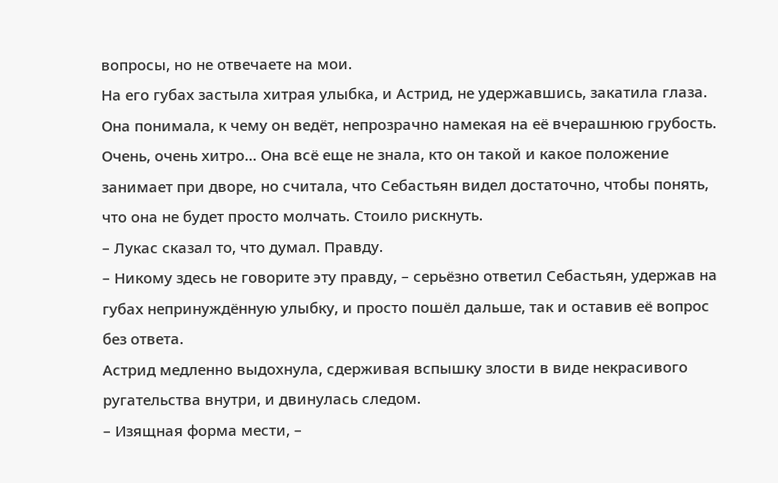вопросы, но не отвечаете на мои.
На его губах застыла хитрая улыбка, и Астрид, не удержавшись, закатила глаза. Она понимала, к чему он ведёт, непрозрачно намекая на её вчерашнюю грубость. Очень, очень хитро… Она всё еще не знала, кто он такой и какое положение занимает при дворе, но считала, что Себастьян видел достаточно, чтобы понять, что она не будет просто молчать. Стоило рискнуть.
– Лукас сказал то, что думал. Правду.
– Никому здесь не говорите эту правду, – серьёзно ответил Себастьян, удержав на губах непринуждённую улыбку, и просто пошёл дальше, так и оставив её вопрос без ответа.
Астрид медленно выдохнула, сдерживая вспышку злости в виде некрасивого ругательства внутри, и двинулась следом.
– Изящная форма мести, –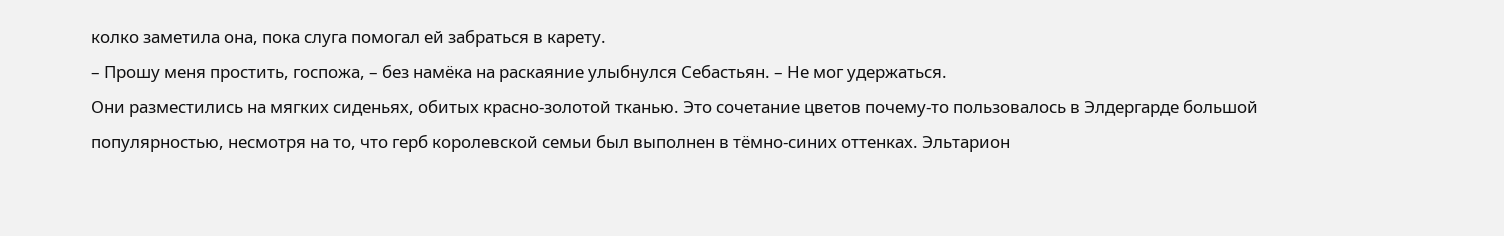колко заметила она, пока слуга помогал ей забраться в карету.
– Прошу меня простить, госпожа, – без намёка на раскаяние улыбнулся Себастьян. – Не мог удержаться.
Они разместились на мягких сиденьях, обитых красно-золотой тканью. Это сочетание цветов почему-то пользовалось в Элдергарде большой популярностью, несмотря на то, что герб королевской семьи был выполнен в тёмно-синих оттенках. Эльтарион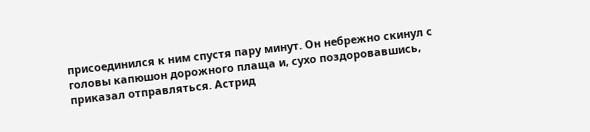присоединился к ним спустя пару минут. Он небрежно скинул с головы капюшон дорожного плаща и, сухо поздоровавшись, приказал отправляться. Астрид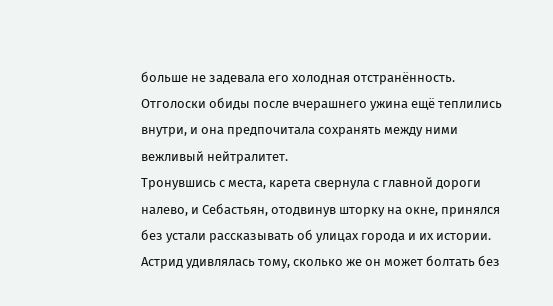больше не задевала его холодная отстранённость. Отголоски обиды после вчерашнего ужина ещё теплились внутри, и она предпочитала сохранять между ними вежливый нейтралитет.
Тронувшись с места, карета свернула с главной дороги налево, и Себастьян, отодвинув шторку на окне, принялся без устали рассказывать об улицах города и их истории. Астрид удивлялась тому, сколько же он может болтать без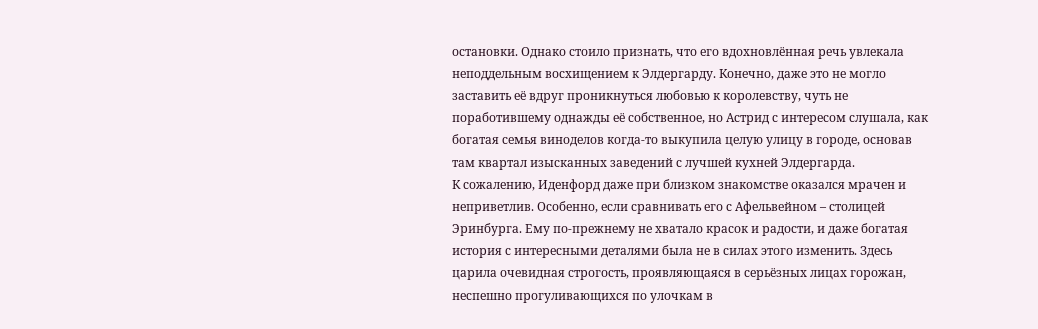остановки. Однако стоило признать, что его вдохновлённая речь увлекала неподдельным восхищением к Элдергарду. Конечно, даже это не могло заставить её вдруг проникнуться любовью к королевству, чуть не поработившему однажды её собственное, но Астрид с интересом слушала, как богатая семья виноделов когда-то выкупила целую улицу в городе, основав там квартал изысканных заведений с лучшей кухней Элдергарда.
К сожалению, Иденфорд даже при близком знакомстве оказался мрачен и неприветлив. Особенно, если сравнивать его с Афельвейном – столицей Эринбурга. Ему по-прежнему не хватало красок и радости, и даже богатая история с интересными деталями была не в силах этого изменить. Здесь царила очевидная строгость, проявляющаяся в серьёзных лицах горожан, неспешно прогуливающихся по улочкам в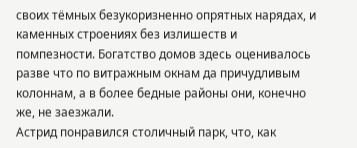своих тёмных безукоризненно опрятных нарядах, и каменных строениях без излишеств и помпезности. Богатство домов здесь оценивалось разве что по витражным окнам да причудливым колоннам, а в более бедные районы они, конечно же, не заезжали.
Астрид понравился столичный парк, что, как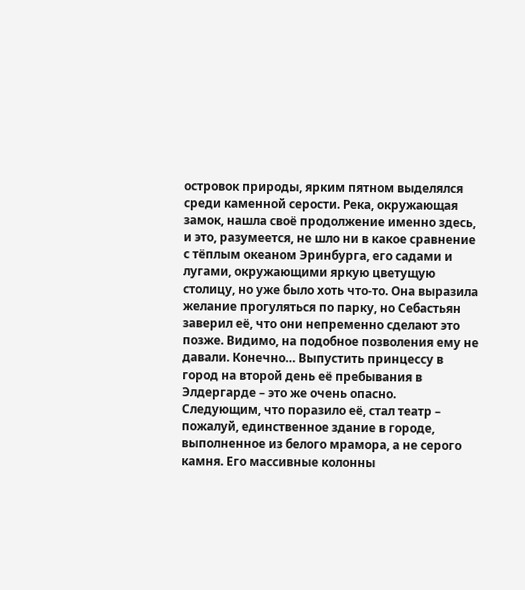островок природы, ярким пятном выделялся среди каменной серости. Река, окружающая замок, нашла своё продолжение именно здесь, и это, разумеется, не шло ни в какое сравнение с тёплым океаном Эринбурга, его садами и лугами, окружающими яркую цветущую столицу, но уже было хоть что-то. Она выразила желание прогуляться по парку, но Себастьян заверил её, что они непременно сделают это позже. Видимо, на подобное позволения ему не давали. Конечно… Выпустить принцессу в город на второй день её пребывания в Элдергарде – это же очень опасно.
Следующим, что поразило её, стал театр – пожалуй, единственное здание в городе, выполненное из белого мрамора, а не серого камня. Его массивные колонны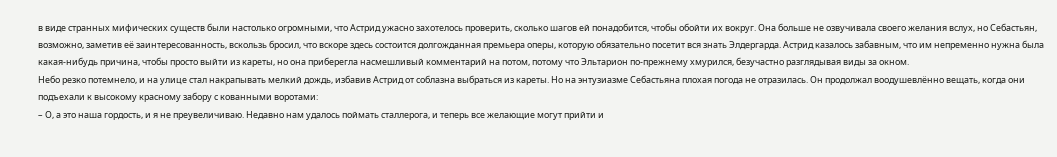в виде странных мифических существ были настолько огромными, что Астрид ужасно захотелось проверить, сколько шагов ей понадобится, чтобы обойти их вокруг. Она больше не озвучивала своего желания вслух, но Себастьян, возможно, заметив её заинтересованность, вскользь бросил, что вскоре здесь состоится долгожданная премьера оперы, которую обязательно посетит вся знать Элдергарда. Астрид казалось забавным, что им непременно нужна была какая-нибудь причина, чтобы просто выйти из кареты, но она приберегла насмешливый комментарий на потом, потому что Эльтарион по-прежнему хмурился, безучастно разглядывая виды за окном.
Небо резко потемнело, и на улице стал накрапывать мелкий дождь, избавив Астрид от соблазна выбраться из кареты. Но на энтузиазме Себастьяна плохая погода не отразилась. Он продолжал воодушевлённо вещать, когда они подъехали к высокому красному забору с кованными воротами:
– О, а это наша гордость, и я не преувеличиваю. Недавно нам удалось поймать сталлерога, и теперь все желающие могут прийти и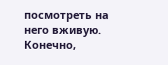посмотреть на него вживую. Конечно,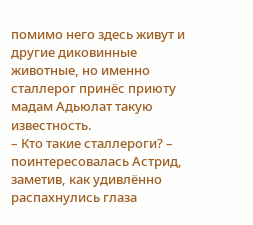помимо него здесь живут и другие диковинные животные, но именно сталлерог принёс приюту мадам Адьюлат такую известность.
– Кто такие сталлероги? – поинтересовалась Астрид, заметив, как удивлённо распахнулись глаза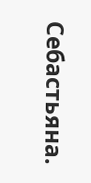Себастьяна.